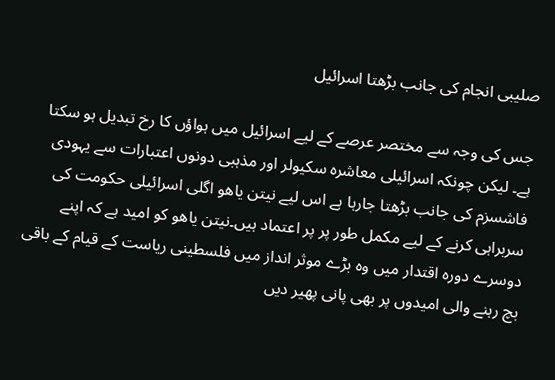صلیبی انجام کی جانب بڑھتا اسرائیل

جس کی وجہ سے مختصر عرصے کے لیے اسرائیل میں ہواؤں کا رخ تبدیل ہو سکتا ہے۔ لیکن چونکہ اسرائیلی معاشرہ سکیولر اور مذہبی دونوں اعتبارات سے یہودی فاشسزم کی جانب بڑھتا جارہا ہے اس لیے نیتن یاھو اگلی اسرائیلی حکومت کی سربراہی کرنے کے لیے مکمل طور پر پر اعتماد ہیں۔نیتن یاھو کو امید ہے کہ اپنے دوسرے دورہ اقتدار میں وہ بڑے موثر انداز میں فلسطینی ریاست کے قیام کے باقی بچ رہنے والی امیدوں پر بھی پانی پھیر دیں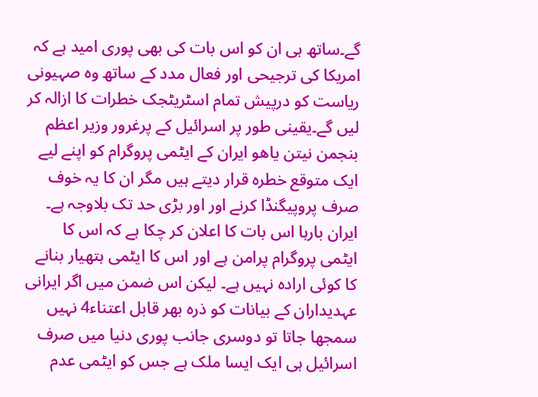گے۔ساتھ ہی ان کو اس بات کی بھی پوری امید ہے کہ امریکا کی ترجیحی اور فعال مدد کے ساتھ وہ صہیونی ریاست کو درپیش تمام اسٹریٹجک خطرات کا ازالہ کر لیں گے۔یقینی طور پر اسرائیل کے پرغرور وزیر اعظم بنجمن نیتن یاھو ایران کے ایٹمی پروگرام کو اپنے لیے ایک متوقع خطرہ قرار دیتے ہیں مگر ان کا یہ خوف صرف پروپیگنڈا کرنے اور اور بڑی حد تک بلاوجہ ہے۔ ایران بارہا اس بات کا اعلان کر چکا ہے کہ اس کا ایٹمی پروگرام پرامن ہے اور اس کا ایٹمی ہتھیار بنانے کا کوئی ارادہ نہیں ہے۔ لیکن اس ضمن میں اگر ایرانی عہدیداران کے بیانات کو ذرہ بھر قابل اعتناء4 نہیں سمجھا جاتا تو دوسری جانب پوری دنیا میں صرف اسرائیل ہی ایک ایسا ملک ہے جس کو ایٹمی عدم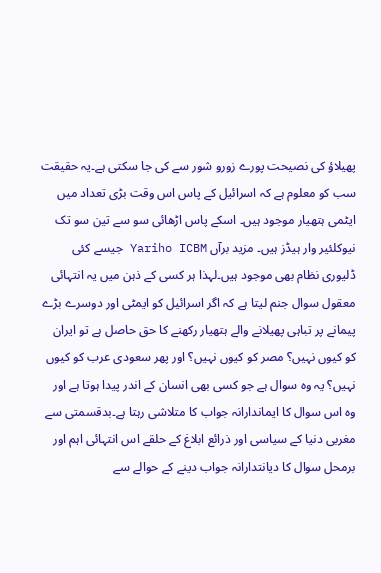پھیلاؤ کی نصیحت پورے زورو شور سے کی جا سکتی ہے۔یہ حقیقت سب کو معلوم ہے کہ اسرائیل کے پاس اس وقت بڑی تعداد میں ایٹمی ہتھیار موجود ہیں۔ اسکے پاس اڑھائی سو سے تین سو تک نیوکلئیر وار ہیڈز ہیں۔ مزید برآں Yariho ICBM جیسے کئی ڈلیوری نظام بھی موجود ہیں۔لہذا ہر کسی کے ذہن میں یہ انتہائی معقول سوال جنم لیتا ہے کہ اگر اسرائیل کو ایمٹی اور دوسرے بڑے پیمانے پر تباہی پھیلانے والے ہتھیار رکھنے کا حق حاصل ہے تو ایران کو کیوں نہیں؟ مصر کو کیوں نہیں؟ اور پھر سعودی عرب کو کیوں نہیں؟ یہ وہ سوال ہے جو کسی بھی انسان کے اندر پیدا ہوتا ہے اور وہ اس سوال کا ایماندارانہ جواب کا متلاشی رہتا ہے۔بدقسمتی سے مغربی دنیا کے سیاسی اور ذرائع ابلاغ کے حلقے اس انتہائی اہم اور برمحل سوال کا دیانتدارانہ جواب دینے کے حوالے سے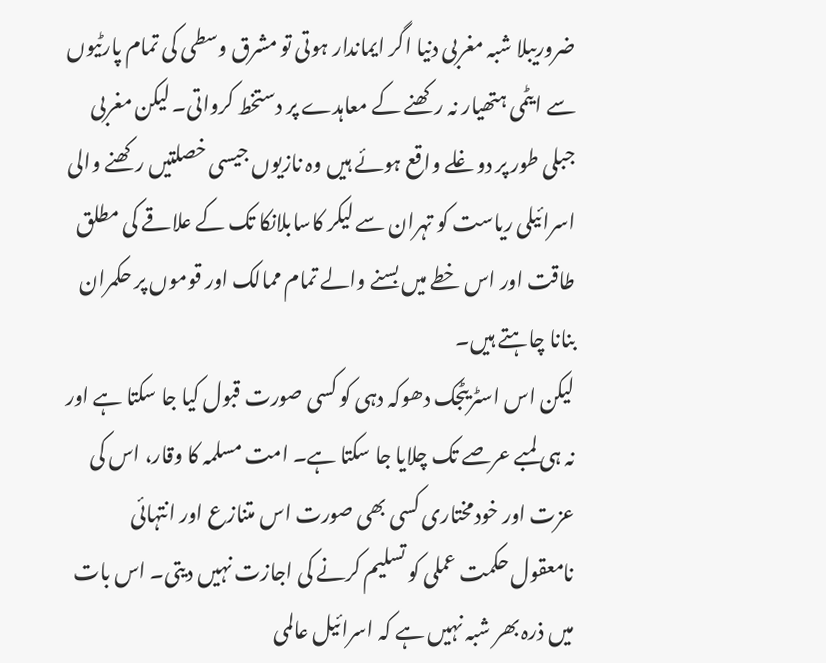ضروریبلا شبہ مغربی دنیا اگر ایماندار ہوتی تو مشرق وسطی کی تمام پارٹیوں سے ایٹمی ہتھیار نہ رکھنے کے معاہدے پر دستخط کرواتی۔ لیکن مغربی جبلی طور پر دوغلے واقع ہوئے ہیں وہ نازیوں جیسی خصلتیں رکھنے والی اسرائیلی ریاست کو تہران سے لیکر کاسابلانکا تک کے علاقے کی مطلق طاقت اور اس خطے میں بسنے والے تمام ممالک اور قوموں پر حکمران بنانا چاہتے ہیں۔
لیکن اس اسٹریٹجک دھوکہ دہی کو کسی صورت قبول کیا جا سکتا ہے اور نہ ہی لمبے عرصے تک چلایا جا سکتا ہے۔ امت مسلمہ کا وقار، اس کی عزت اور خودمختاری کسی بھی صورت اس متنازع اور انتہائی نامعقول حکمت عملی کو تسلیم کرنے کی اجازت نہیں دیتی۔ اس بات میں ذرہ بھر شبہ نہیں ہے کہ اسرائیل عالمی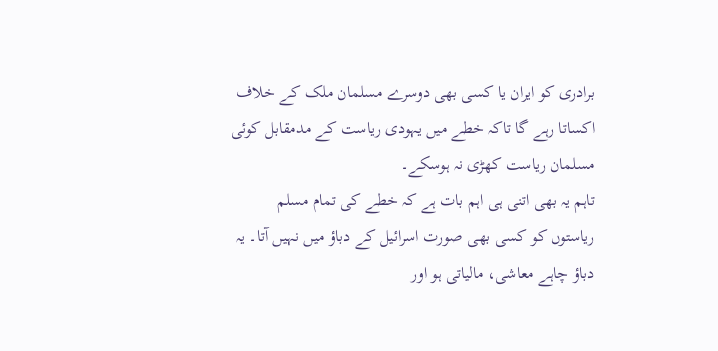برادری کو ایران یا کسی بھی دوسرے مسلمان ملک کے خلاف اکساتا رہے گا تاکہ خطے میں یہودی ریاست کے مدمقابل کوئی مسلمان ریاست کھڑی نہ ہوسکے۔
تاہم یہ بھی اتنی ہی اہم بات ہے کہ خطے کی تمام مسلم ریاستوں کو کسی بھی صورت اسرائیل کے دباؤ میں نہیں آتا۔ یہ دباؤ چاہے معاشی، مالیاتی ہو اور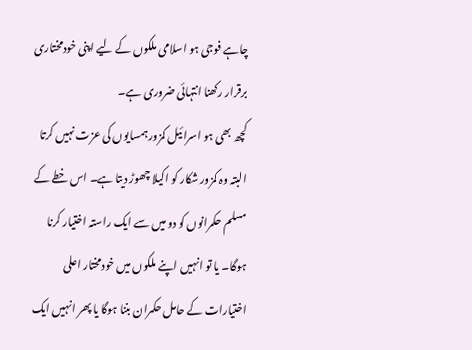چاہے فوجی ہو اسلامی ملکوں کے لیے اپنی خودمختاری برقرار رکھنا انتہائی ضروری ہے۔
کچھ بھی ہو اسرائیل کمزور ہمسایوں کی عزت نہیں کرتا البتہ وہ کمزور شکار کو اکیلا چھوڑ دیتا ہے۔ اس خطے کے مسلم حکمرانوں کو دو میں سے ایک راستہ اختیار کرنا ہوگا۔ یا تو انہیں اپنے ملکوں میں خودمختار اعلی اختیارات کے حامل حکمران بننا ہوگا یا پھر انہیں ایک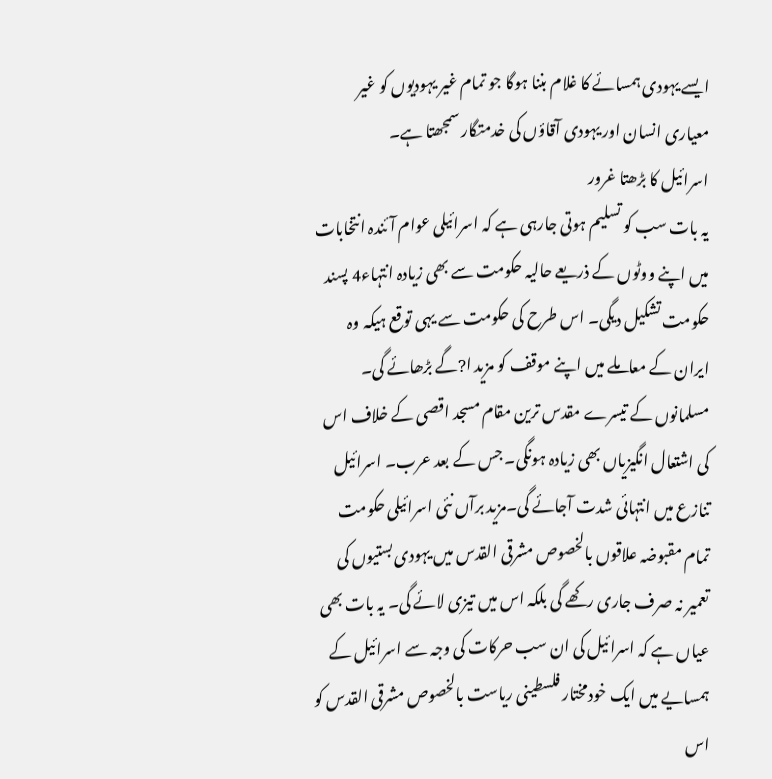ایسے یہودی ہمسائے کا غلام بننا ہوگا جو تمام غیر یہودیوں کو غیر معیاری انسان اور یہودی آقاؤں کی خدمتگار سمجھتا ہے۔
اسرائیل کا بڑھتا غرور
یہ بات سب کو تسلیم ہوتی جارہی ہے کہ اسرائیلی عوام آئندہ انتخابات میں اپنے ووٹوں کے ذریعے حالیہ حکومت سے بھی زیادہ انتہاء4 پسند حکومت تشکیل دیگی۔ اس طرح کی حکومت سے یہی توقع ہیکہ وہ ایران کے معاملے میں اپنے موقف کو مزید ا?گے بڑھائے گی۔ مسلمانوں کے تیسرے مقدس ترین مقام مسجد اقصی کے خلاف اس کی اشتعال انگیزیاں بھی زیادہ ہونگی۔ جس کے بعد عرب۔ اسرائیل تنازع میں انتہائی شدت آجائے گی۔مزید برآں نئی اسرائیلی حکومت تمام مقبوضہ علاقوں بالخصوص مشرقی القدس میں یہودی بستیوں کی تعمیر نہ صرف جاری رکھے گی بلکہ اس میں تیزی لائے گی۔ یہ بات بھی عیاں ہے کہ اسرائیل کی ان سب حرکات کی وجہ سے اسرائیل کے ہمسایے میں ایک خودمختار فلسطینی ریاست بالخصوص مشرقی القدس کو اس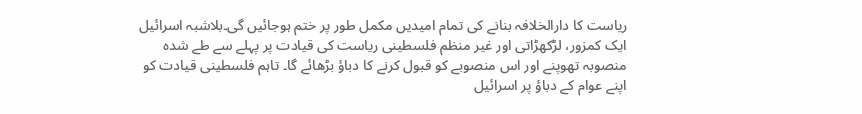ریاست کا دارالخلافہ بنانے کی تمام امیدیں مکمل طور پر ختم ہوجائیں گی۔بلاشبہ اسرائیل ایک کمزور، لڑکھڑاتی اور غیر منظم فلسطینی ریاست کی قیادت پر پہلے سے طے شدہ منصوبہ تھوپنے اور اس منصوبے کو قبول کرنے کا دباؤ بڑھائے گا۔ تاہم فلسطینی قیادت کو اپنے عوام کے دباؤ پر اسرائیل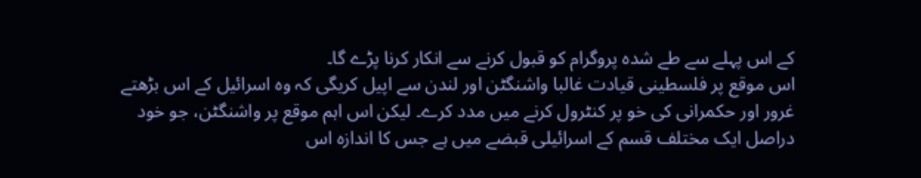کے اس پہلے سے طے شدہ پروگرام کو قبول کرنے سے انکار کرنا پڑے گا۔
اس موقع پر فلسطینی قیادت غالبا واشنگٹن اور لندن سے اپیل کریگی کہ وہ اسرائیل کے اس بڑھتے غرور اور حکمرانی کی خو پر کنٹرول کرنے میں مدد کرے۔ لیکن اس اہم موقع پر واشنگٹن، جو خود دراصل ایک مختلف قسم کے اسرائیلی قبضے میں ہے جس کا اندازہ اس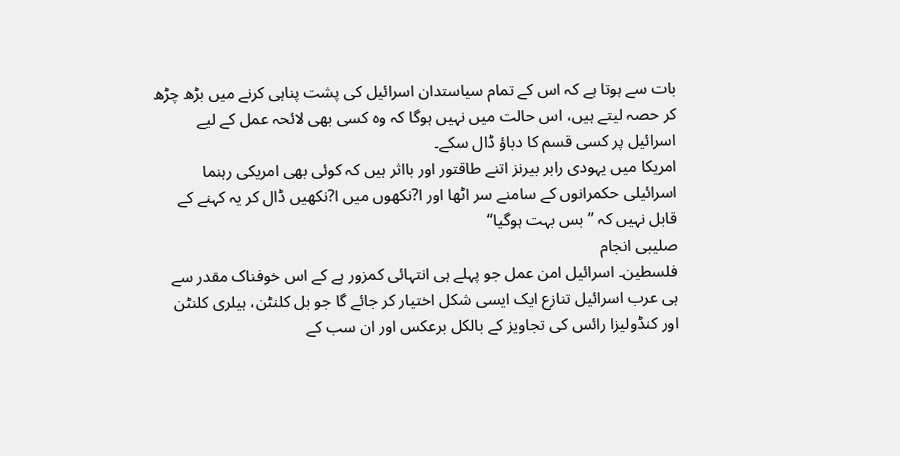بات سے ہوتا ہے کہ اس کے تمام سیاستدان اسرائیل کی پشت پناہی کرنے میں بڑھ چڑھ کر حصہ لیتے ہیں، اس حالت میں نہیں ہوگا کہ وہ کسی بھی لائحہ عمل کے لیے اسرائیل پر کسی قسم کا دباؤ ڈال سکے۔
امریکا میں یہودی رابر بیرنز اتنے طاقتور اور بااثر ہیں کہ کوئی بھی امریکی رہنما اسرائیلی حکمرانوں کے سامنے سر اٹھا اور ا?نکھوں میں ا?نکھیں ڈال کر یہ کہنے کے قابل نہیں کہ ’’بس بہت ہوگیا‘‘
صلیبی انجام
فلسطین۔ اسرائیل امن عمل جو پہلے ہی انتہائی کمزور ہے کے اس خوفناک مقدر سے ہی عرب اسرائیل تنازع ایک ایسی شکل اختیار کر جائے گا جو بل کلنٹن، ہیلری کلنٹن اور کنڈولیزا رائس کی تجاویز کے بالکل برعکس اور ان سب کے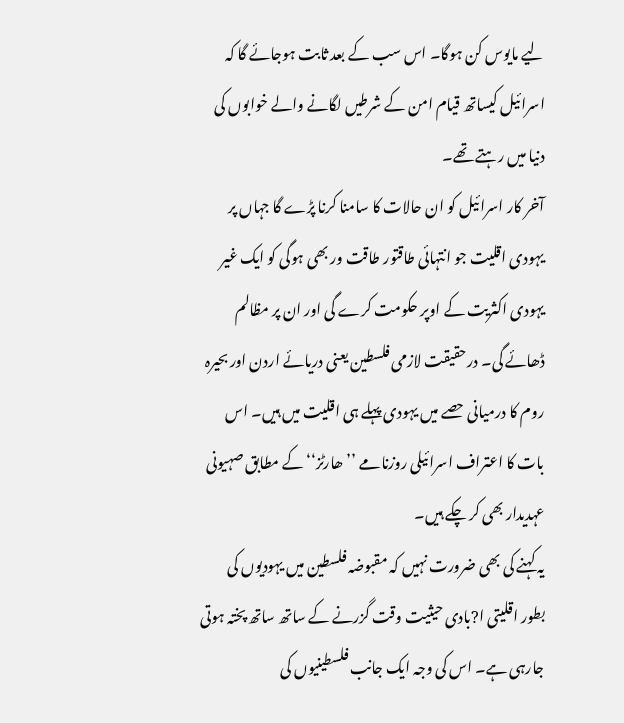لیے مایوس کن ہوگا۔ اس سب کے بعد ثابت ہوجائے گا کہ اسرائیل کیساتھ قیام امن کے شرطیں لگانے والے خوابوں کی دنیا میں رہتے تھے۔
آخر کار اسرائیل کو ان حالات کا سامنا کرنا پڑے گا جہاں پر یہودی اقلیت جو انتہائی طاقتور طاقت ور بھی ہوگی کو ایک غیر یہودی اکثریت کے اوپر حکومت کرے گی اور ان پر مظالم ڈھائے گی۔ درحقیقت لازمی فلسطین یعنی دریائے اردن اور بحیرہ روم کا درمیانی حصے میں یہودی پہلے ہی اقلیت میں ہیں۔ اس بات کا اعتراف اسرائیلی روزنامے ’’ھارٹز‘‘ کے مطابق صہیونی عہدیدار بھی کر چکے ہیں۔
یہ کہنے کی بھی ضرورت نہیں کہ مقبوضہ فلسطین میں یہودیوں کی بطور اقلیتی ا?بادی حیثیت وقت گزرنے کے ساتھ ساتھ پختہ ہوتی جارہی ہے۔ اس کی وجہ ایک جانب فلسطینیوں کی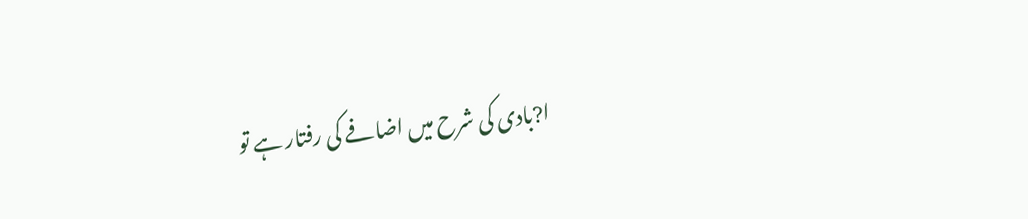ا?بادی کی شرح میں اضافے کی رفتار ہے تو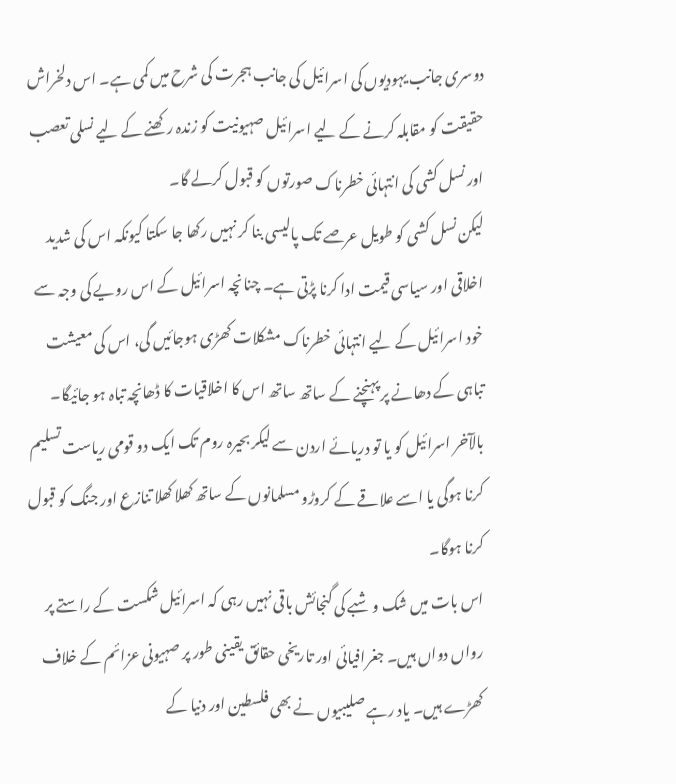دوسری جانب یہودیوں کی اسرائیل کی جانب ہجرت کی شرح میں کمی ہے۔ اس دلخراش حقیقت کو مقابلہ کرنے کے لیے اسرائیل صہیونیت کو زندہ رکھنے کے لیے نسلی تعصب اور نسل کشی کی انتہائی خطرناک صورتوں کو قبول کرلے گا۔
لیکن نسل کشی کو طویل عرصے تک پالیسی بنا کر نہیں رکھا جا سکتا کیونکہ اس کی شدید اخلاقی اور سیاسی قیمت ادا کرنا پڑتی ہے۔ چنانچہ اسرائیل کے اس رویے کی وجہ سے خود اسرائیل کے لیے انتہائی خطرناک مشکلات کھڑی ہوجائیں گی، اس کی معیشت تباہی کے دھانے پر پہنچنے کے ساتھ ساتھ اس کا اخلاقیات کا ڈھانچہ تباہ ہو جائیگا۔
بالآخر اسرائیل کو یا تو دریائے اردن سے لیکر بحیرہ روم تک ایک دو قومی ریاست تسلیم کرنا ہوگی یا اسے علاقے کے کروڑو مسلمانوں کے ساتھ کھلا کھلا تنازع اور جنگ کو قبول کرنا ہوگا۔
اس بات میں شک و شبے کی گنجائش باقی نہیں رہی کہ اسرائیل شکست کے راستے پر رواں دواں ہیں۔ جغرافیائی اور تاریخی حقائق یقینی طور پر صہیونی عزائم کے خلاف کھڑے ہیں۔ یاد رہے صلیبیوں نے بھی فلسطین اور دنیا کے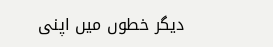دیگر خطوں میں اپنی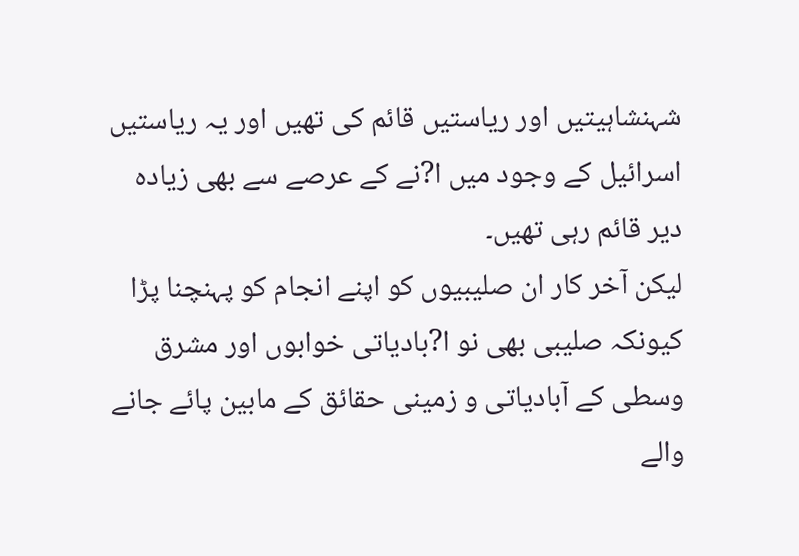شہنشاہیتیں اور ریاستیں قائم کی تھیں اور یہ ریاستیں اسرائیل کے وجود میں ا?نے کے عرصے سے بھی زیادہ دیر قائم رہی تھیں۔
لیکن آخر کار ان صلیبیوں کو اپنے انجام کو پہنچنا پڑا کیونکہ صلیبی بھی نو ا?بادیاتی خوابوں اور مشرق وسطی کے آبادیاتی و زمینی حقائق کے مابین پائے جانے والے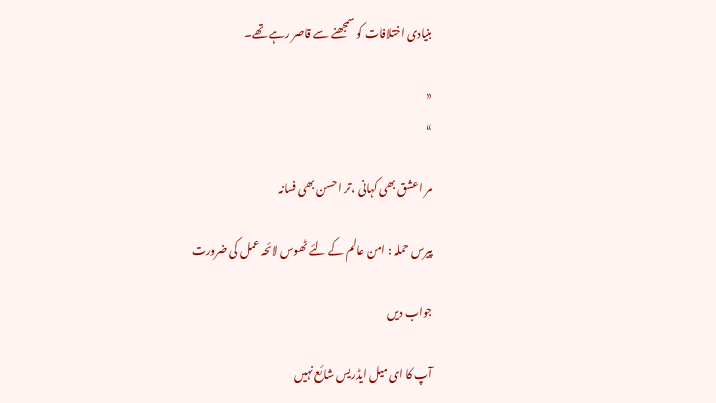بنیادی اختلافات کو سمجھنے سے قاصر رہے تھے۔

«
»

مر اعشق بھی کہانی ،تر ا حسن بھی فسانہ

پیرس حملہ : امن عالم کے لئے ٹھوس لائحہ عمل کی ضرورت

جواب دیں

آپ کا ای میل ایڈریس شائع نہیں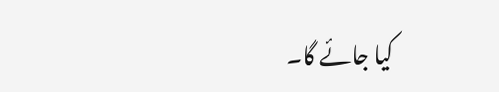کیا جائے گا۔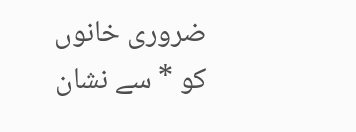ضروری خانوں کو * سے نشان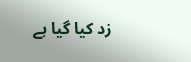زد کیا گیا ہے